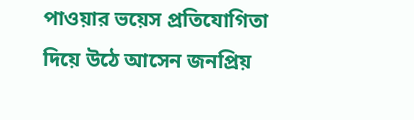পাওয়ার ভয়েস প্রতিযোগিতা দিয়ে উঠে আসেন জনপ্রিয়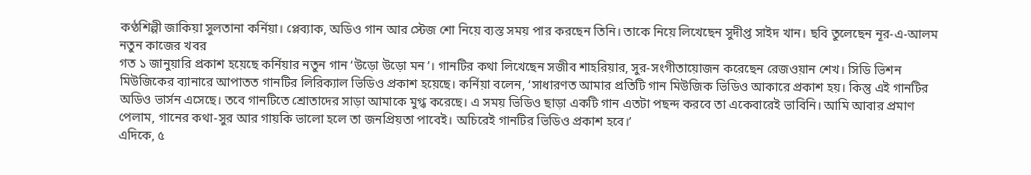কণ্ঠশিল্পী জাকিয়া সুলতানা কর্নিয়া। প্লেব্যাক, অডিও গান আর স্টেজ শো নিয়ে ব্যস্ত সময় পার করছেন তিনি। তাকে নিয়ে লিখেছেন সুদীপ্ত সাইদ খান। ছবি তুলেছেন নূর-এ-আলম
নতুন কাজের খবর
গত ১ জানুয়ারি প্রকাশ হয়েছে কর্নিয়ার নতুন গান ‘উড়ো উড়ো মন’। গানটির কথা লিখেছেন সজীব শাহরিয়ার, সুর-সংগীতায়োজন করেছেন রেজওয়ান শেখ। সিডি ভিশন মিউজিকের ব্যানারে আপাতত গানটির লিরিক্যাল ভিডিও প্রকাশ হয়েছে। কর্নিয়া বলেন, ‘সাধারণত আমার প্রতিটি গান মিউজিক ভিডিও আকারে প্রকাশ হয়। কিন্তু এই গানটির অডিও ভার্সন এসেছে। তবে গানটিতে শ্রোতাদের সাড়া আমাকে মুগ্ধ করেছে। এ সময় ভিডিও ছাড়া একটি গান এতটা পছন্দ করবে তা একেবারেই ভাবিনি। আমি আবার প্রমাণ পেলাম, গানের কথা-সুর আর গায়কি ভালো হলে তা জনপ্রিয়তা পাবেই। অচিরেই গানটির ভিডিও প্রকাশ হবে।’
এদিকে, ৫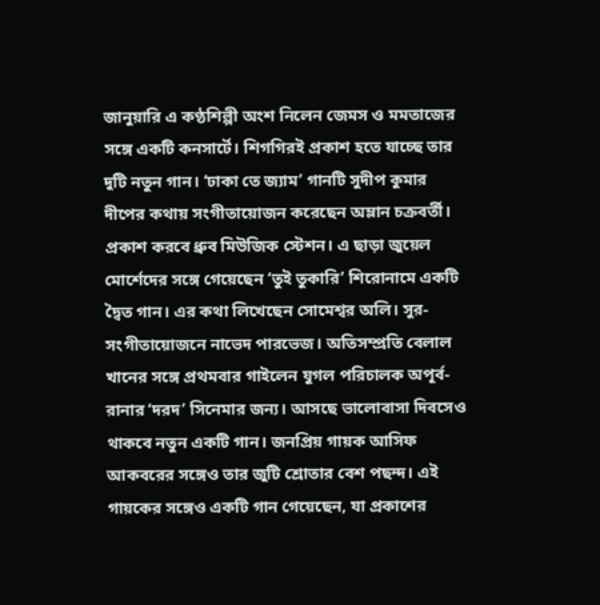জানুয়ারি এ কণ্ঠশিল্পী অংশ নিলেন জেমস ও মমতাজের সঙ্গে একটি কনসার্টে। শিগগিরই প্রকাশ হতে যাচ্ছে তার দুটি নতুন গান। ‘ঢাকা তে জ্যাম’ গানটি সুদীপ কুমার দীপের কথায় সংগীতায়োজন করেছেন অম্লান চক্রবর্তী। প্রকাশ করবে ধ্রুব মিউজিক স্টেশন। এ ছাড়া জুয়েল মোর্শেদের সঙ্গে গেয়েছেন ‘তুই তুকারি’ শিরোনামে একটি দ্বৈত গান। এর কথা লিখেছেন সোমেশ্বর অলি। সুর-সংগীতায়োজনে নাভেদ পারভেজ। অতিসম্প্রতি বেলাল খানের সঙ্গে প্রথমবার গাইলেন যুগল পরিচালক অপূর্ব-রানার ‘দরদ’ সিনেমার জন্য। আসছে ভালোবাসা দিবসেও থাকবে নতুন একটি গান। জনপ্রিয় গায়ক আসিফ আকবরের সঙ্গেও তার জুটি শ্রোতার বেশ পছন্দ। এই গায়কের সঙ্গেও একটি গান গেয়েছেন, যা প্রকাশের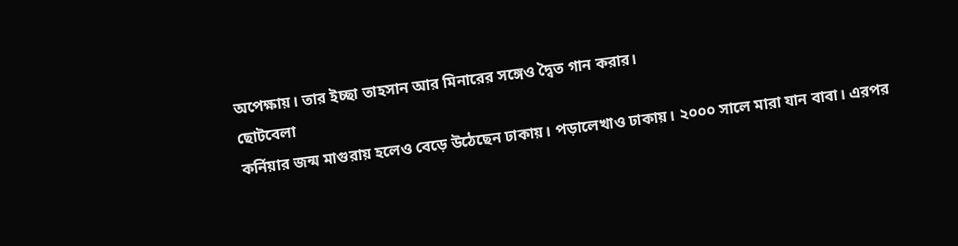অপেক্ষায়। তার ইচ্ছা তাহসান আর মিনারের সঙ্গেও দ্বৈত গান করার।
ছোটবেলা
কর্নিয়ার জন্ম মাগুরায় হলেও বেড়ে উঠেছেন ঢাকায়। পড়ালেখাও ঢাকায়। ২০০০ সালে মারা যান বাবা। এরপর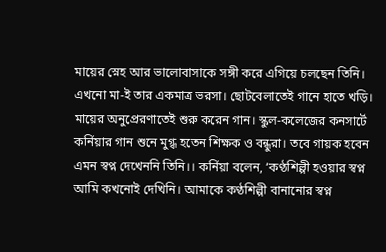মায়ের স্নেহ আর ভালোবাসাকে সঙ্গী করে এগিয়ে চলছেন তিনি। এখনো মা-ই তার একমাত্র ভরসা। ছোটবেলাতেই গানে হাতে খড়ি। মায়ের অনুপ্রেরণাতেই শুরু করেন গান। স্কুল-কলেজের কনসার্টে কর্নিয়ার গান শুনে মুগ্ধ হতেন শিক্ষক ও বন্ধুরা। তবে গায়ক হবেন এমন স্বপ্ন দেখেননি তিনি।। কর্নিয়া বলেন, ‘কণ্ঠশিল্পী হওয়ার স্বপ্ন আমি কখনোই দেখিনি। আমাকে কণ্ঠশিল্পী বানানোর স্বপ্ন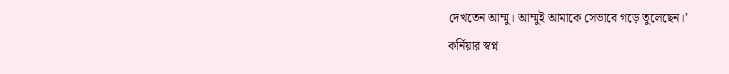দেখতেন আম্মু। আম্মুই আমাকে সেভাবে গড়ে তুলেছেন।’
কর্নিয়ার স্বপ্ন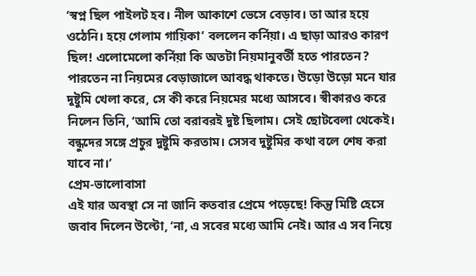‘স্বপ্ন ছিল পাইলট হব। নীল আকাশে ভেসে বেড়াব। তা আর হয়ে ওঠেনি। হয়ে গেলাম গায়িকা’ বললেন কর্নিয়া। এ ছাড়া আরও কারণ ছিল! এলোমেলো কর্নিয়া কি অতটা নিয়মানুবর্তী হতে পারতেন? পারতেন না নিয়মের বেড়াজালে আবদ্ধ থাকতে। উড়ো উড়ো মনে যার দুষ্টুমি খেলা করে, সে কী করে নিয়মের মধ্যে আসবে। স্বীকারও করে নিলেন তিনি, ‘আমি তো বরাবরই দুষ্ট ছিলাম। সেই ছোটবেলা থেকেই। বন্ধুদের সঙ্গে প্রচুর দুষ্টুমি করতাম। সেসব দুষ্টুমির কথা বলে শেষ করা যাবে না।’
প্রেম-ভালোবাসা
এই যার অবস্থা সে না জানি কতবার প্রেমে পড়েছে! কিন্তু মিষ্টি হেসে জবাব দিলেন উল্টো, ‘না, এ সবের মধ্যে আমি নেই। আর এ সব নিয়ে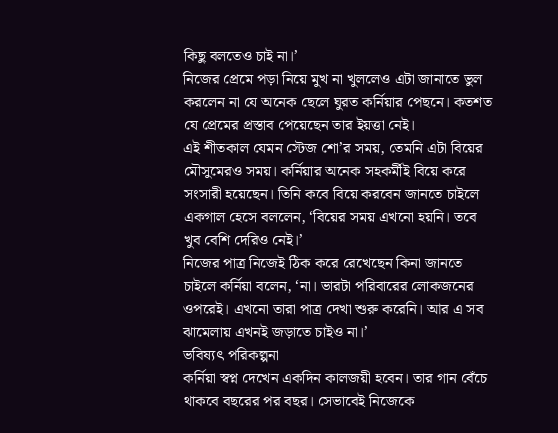কিছু বলতেও চাই না।’
নিজের প্রেমে পড়া নিয়ে মুখ না খুললেও এটা জানাতে ভুল করলেন না যে অনেক ছেলে ঘুরত কর্নিয়ার পেছনে। কতশত যে প্রেমের প্রস্তাব পেয়েছেন তার ইয়ত্তা নেই।
এই শীতকাল যেমন স্টেজ শো’র সময়, তেমনি এটা বিয়ের মৌসুমেরও সময়। কর্নিয়ার অনেক সহকর্মীই বিয়ে করে সংসারী হয়েছেন। তিনি কবে বিয়ে করবেন জানতে চাইলে একগাল হেসে বললেন, ‘বিয়ের সময় এখনো হয়নি। তবে খুব বেশি দেরিও নেই।’
নিজের পাত্র নিজেই ঠিক করে রেখেছেন কিনা জানতে চাইলে কর্নিয়া বলেন, ‘না। ভারটা পরিবারের লোকজনের ওপরেই। এখনো তারা পাত্র দেখা শুরু করেনি। আর এ সব ঝামেলায় এখনই জড়াতে চাইও না।’
ভবিষ্যৎ পরিকল্পনা
কর্নিয়া স্বপ্ন দেখেন একদিন কালজয়ী হবেন। তার গান বেঁচে থাকবে বছরের পর বছর। সেভাবেই নিজেকে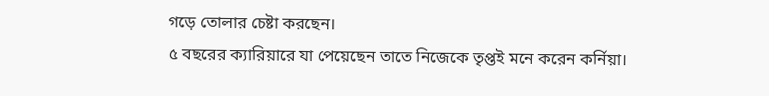গড়ে তোলার চেষ্টা করছেন।
৫ বছরের ক্যারিয়ারে যা পেয়েছেন তাতে নিজেকে তৃপ্তই মনে করেন কর্নিয়া।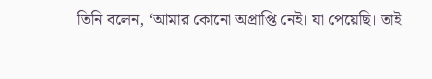তিনি বলেন, ‘আমার কোনো অপ্রাপ্তি নেই। যা পেয়েছি। তাই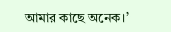আমার কাছে অনেক।’